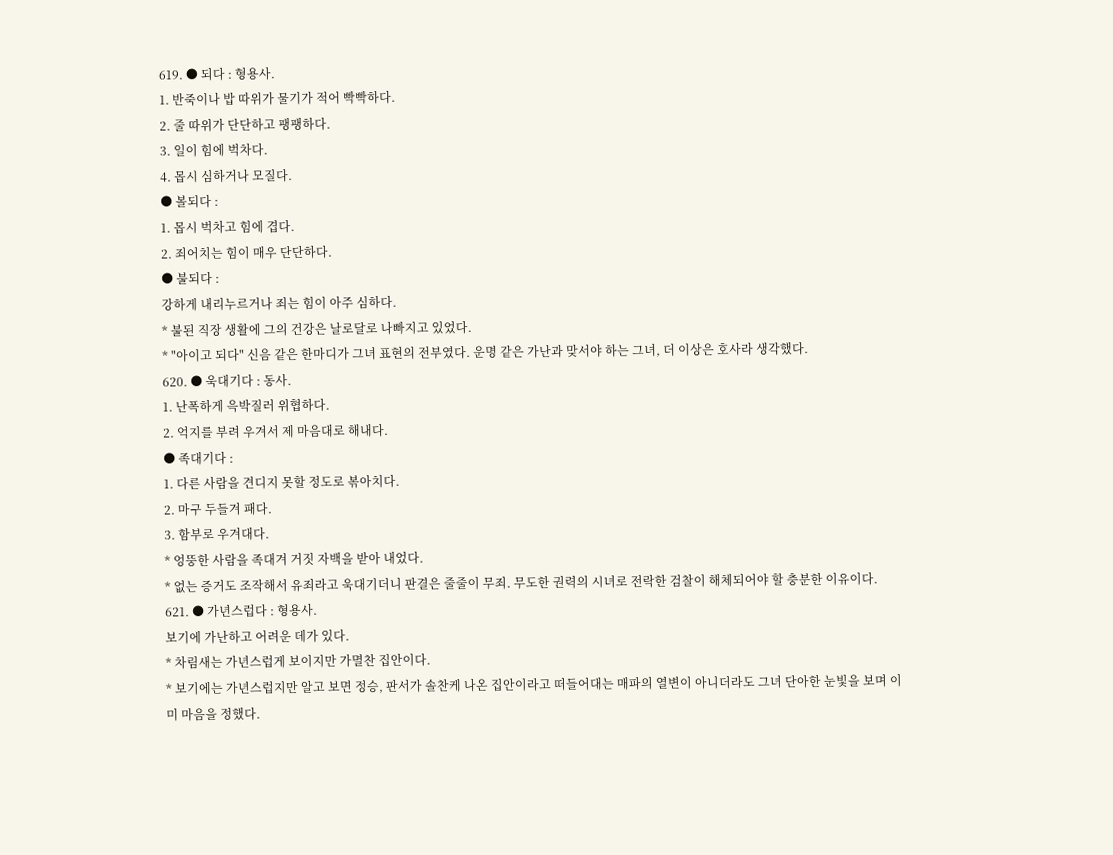619. ● 되다 : 형용사.
1. 반죽이나 밥 따위가 물기가 적어 빡빡하다.
2. 줄 따위가 단단하고 팽팽하다.
3. 일이 힘에 벅차다.
4. 몹시 심하거나 모질다.
● 볼되다 :
1. 몹시 벅차고 힘에 겹다.
2. 죄어치는 힘이 매우 단단하다.
● 불되다 :
강하게 내리누르거나 죄는 힘이 아주 심하다.
* 불된 직장 생활에 그의 건강은 날로달로 나빠지고 있었다.
* "아이고 되다" 신음 같은 한마디가 그녀 표현의 전부였다. 운명 같은 가난과 맞서야 하는 그녀, 더 이상은 호사라 생각했다.
620. ● 욱대기다 : 동사.
1. 난폭하게 윽박질러 위협하다.
2. 억지를 부려 우겨서 제 마음대로 해내다.
● 족대기다 :
1. 다른 사람을 견디지 못할 정도로 볶아치다.
2. 마구 두들겨 패다.
3. 함부로 우겨대다.
* 엉뚱한 사람을 족대겨 거짓 자백을 받아 내었다.
* 없는 증거도 조작해서 유죄라고 욱대기더니 판결은 줄줄이 무죄. 무도한 권력의 시녀로 전락한 검찰이 해체되어야 할 충분한 이유이다.
621. ● 가년스럽다 : 형용사.
보기에 가난하고 어려운 데가 있다.
* 차림새는 가년스럽게 보이지만 가멸찬 집안이다.
* 보기에는 가년스럽지만 알고 보면 정승, 판서가 솔찬케 나온 집안이라고 떠들어대는 매파의 열변이 아니더라도 그녀 단아한 눈빛을 보며 이미 마음을 정했다.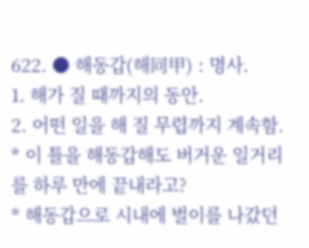622. ● 해동갑(해同甲) : 명사.
1. 해가 질 때까지의 동안.
2. 어떤 일을 해 질 무렵까지 계속함.
* 이 틀을 해동갑해도 버거운 일거리를 하루 만에 끝내라고?
* 해동갑으로 시내에 벌이를 나갔던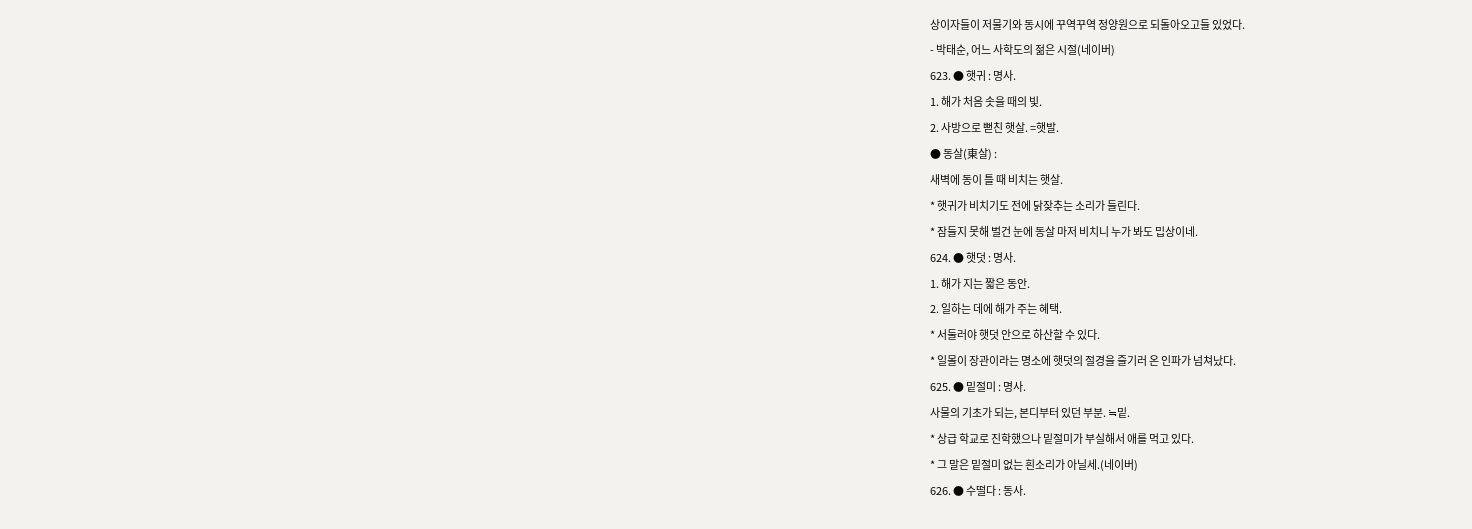상이자들이 저물기와 동시에 꾸역꾸역 정양원으로 되돌아오고들 있었다.
- 박태순, 어느 사학도의 젊은 시절(네이버)
623. ● 햇귀 : 명사.
1. 해가 처음 솟을 때의 빛.
2. 사방으로 뻗친 햇살. =햇발.
● 동살(東살) :
새벽에 동이 틀 때 비치는 햇살.
* 햇귀가 비치기도 전에 닭잦추는 소리가 들린다.
* 잠들지 못해 벌건 눈에 동살 마저 비치니 누가 봐도 밉상이네.
624. ● 햇덧 : 명사.
1. 해가 지는 짧은 동안.
2. 일하는 데에 해가 주는 혜택.
* 서둘러야 햇덧 안으로 하산할 수 있다.
* 일몰이 장관이라는 명소에 햇덧의 절경을 즐기러 온 인파가 넘쳐났다.
625. ● 밑절미 : 명사.
사물의 기초가 되는, 본디부터 있던 부분. ≒밑.
* 상급 학교로 진학했으나 밑절미가 부실해서 애를 먹고 있다.
* 그 말은 밑절미 없는 흰소리가 아닐세.(네이버)
626. ● 수떨다 : 동사.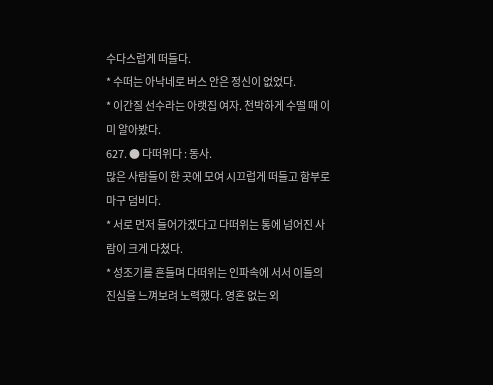수다스럽게 떠들다.
* 수떠는 아낙네로 버스 안은 정신이 없었다.
* 이간질 선수라는 아랫집 여자. 천박하게 수떨 때 이미 알아봤다.
627. ● 다떠위다 : 동사.
많은 사람들이 한 곳에 모여 시끄럽게 떠들고 함부로 마구 덤비다.
* 서로 먼저 들어가겠다고 다떠위는 통에 넘어진 사람이 크게 다쳤다.
* 성조기를 흔들며 다떠위는 인파속에 서서 이들의 진심을 느껴보려 노력했다. 영혼 없는 외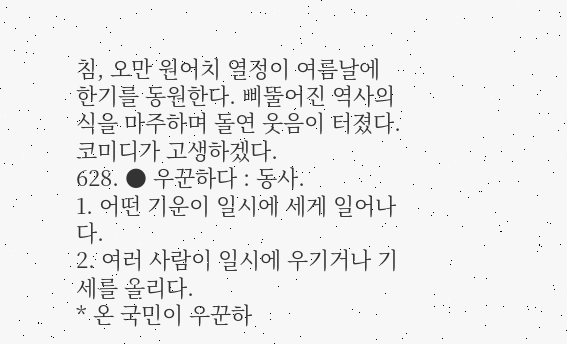침, 오만 원어치 열정이 여름날에 한기를 동원한다. 삐뚤어진 역사의식을 마주하며 돌연 웃음이 터졌다. 코미디가 고생하겠다.
628. ● 우꾼하다 : 동사.
1. 어떤 기운이 일시에 세게 일어나다.
2. 여러 사람이 일시에 우기거나 기세를 올리다.
* 온 국민이 우꾼하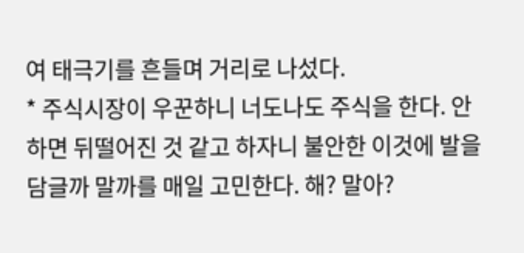여 태극기를 흔들며 거리로 나섰다.
* 주식시장이 우꾼하니 너도나도 주식을 한다. 안 하면 뒤떨어진 것 같고 하자니 불안한 이것에 발을 담글까 말까를 매일 고민한다. 해? 말아?